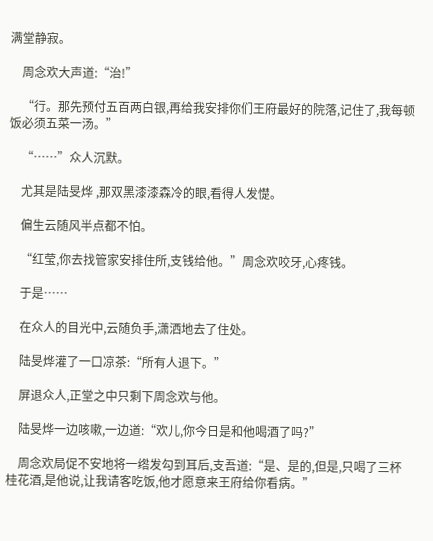满堂静寂。

    周念欢大声道:“治!”

    “行。那先预付五百两白银,再给我安排你们王府最好的院落,记住了,我每顿饭必须五菜一汤。”

    “……”众人沉默。

    尤其是陆旻烨 ,那双黑漆漆森冷的眼,看得人发憷。

    偏生云随风半点都不怕。

    “红莹,你去找管家安排住所,支钱给他。”周念欢咬牙,心疼钱。

    于是……

    在众人的目光中,云随负手,潇洒地去了住处。

    陆旻烨灌了一口凉茶:“所有人退下。”

    屏退众人,正堂之中只剩下周念欢与他。

    陆旻烨一边咳嗽,一边道:“欢儿,你今日是和他喝酒了吗?”

    周念欢局促不安地将一绺发勾到耳后,支吾道:“是、是的,但是,只喝了三杯桂花酒,是他说,让我请客吃饭,他才愿意来王府给你看病。”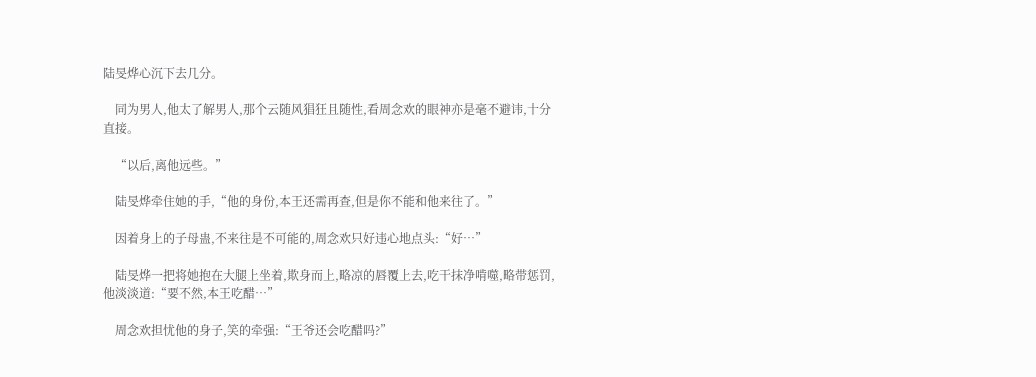陆旻烨心沉下去几分。

    同为男人,他太了解男人,那个云随风猖狂且随性,看周念欢的眼神亦是毫不避讳,十分直接。

    “以后,离他远些。”

    陆旻烨牵住她的手,“他的身份,本王还需再查,但是你不能和他来往了。”

    因着身上的子母蛊,不来往是不可能的,周念欢只好违心地点头:“好…”

    陆旻烨一把将她抱在大腿上坐着,欺身而上,略凉的唇覆上去,吃干抹净啃噬,略带惩罚,他淡淡道:“要不然,本王吃醋…”

    周念欢担忧他的身子,笑的牵强:“王爷还会吃醋吗?”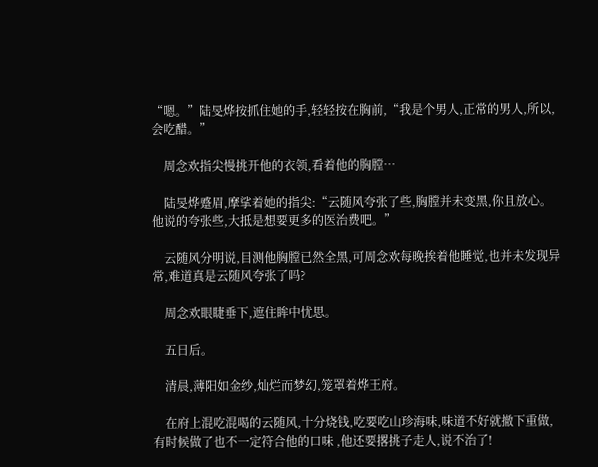“嗯。”陆旻烨按抓住她的手,轻轻按在胸前,“我是个男人,正常的男人,所以,会吃醋。”

    周念欢指尖慢挑开他的衣领,看着他的胸膛…

    陆旻烨蹙眉,摩挲着她的指尖:“云随风夸张了些,胸膛并未变黑,你且放心。他说的夸张些,大抵是想要更多的医治费吧。”

    云随风分明说,目测他胸膛已然全黑,可周念欢每晚挨着他睡觉,也并未发现异常,难道真是云随风夸张了吗?

    周念欢眼睫垂下,遮住眸中忧思。

    五日后。

    清晨,薄阳如金纱,灿烂而梦幻,笼罩着烨王府。

    在府上混吃混喝的云随风,十分烧钱,吃要吃山珍海味,味道不好就撤下重做,有时候做了也不一定符合他的口味 ,他还要撂挑子走人,说不治了!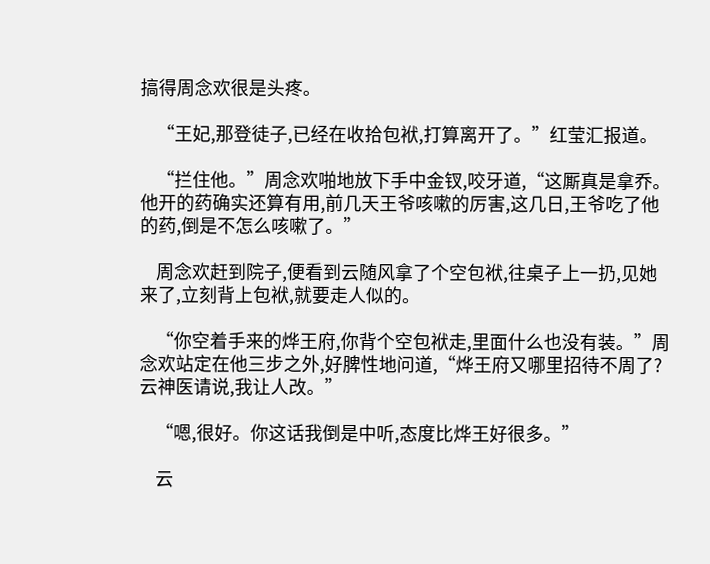搞得周念欢很是头疼。

    “王妃,那登徒子,已经在收拾包袱,打算离开了。”红莹汇报道。

    “拦住他。”周念欢啪地放下手中金钗,咬牙道,“这厮真是拿乔。他开的药确实还算有用,前几天王爷咳嗽的厉害,这几日,王爷吃了他的药,倒是不怎么咳嗽了。”

    周念欢赶到院子,便看到云随风拿了个空包袱,往桌子上一扔,见她来了,立刻背上包袱,就要走人似的。

    “你空着手来的烨王府,你背个空包袱走,里面什么也没有装。”周念欢站定在他三步之外,好脾性地问道,“烨王府又哪里招待不周了?云神医请说,我让人改。”

    “嗯,很好。你这话我倒是中听,态度比烨王好很多。”

    云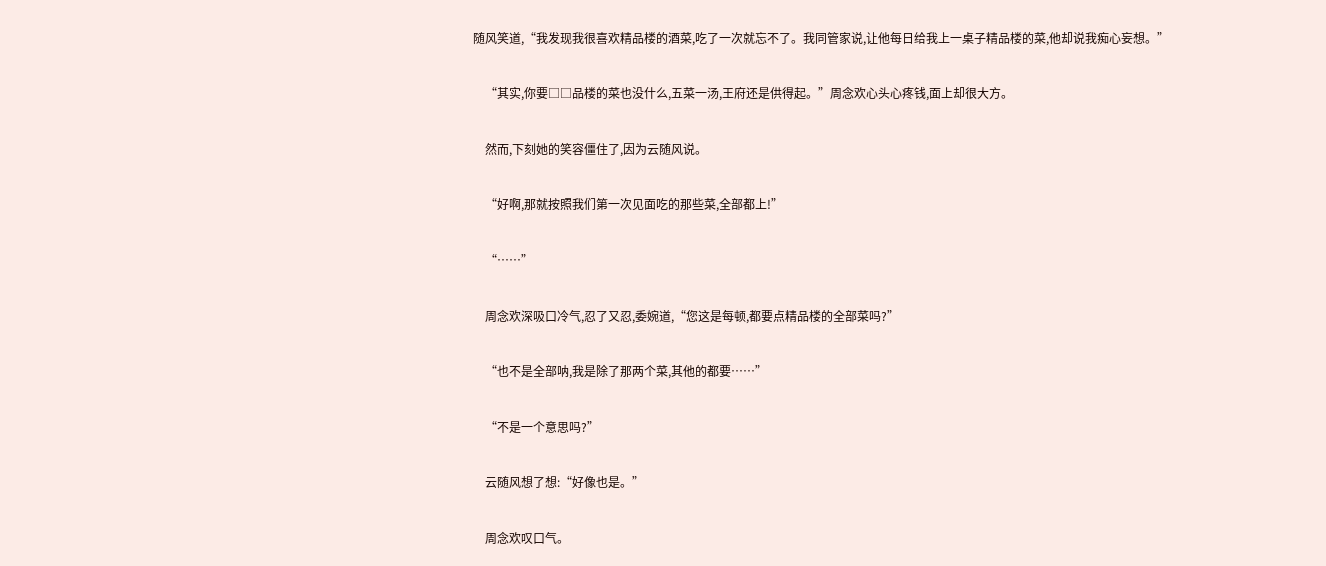随风笑道,“我发现我很喜欢精品楼的酒菜,吃了一次就忘不了。我同管家说,让他每日给我上一桌子精品楼的菜,他却说我痴心妄想。”

    “其实,你要□□品楼的菜也没什么,五菜一汤,王府还是供得起。”周念欢心头心疼钱,面上却很大方。

    然而,下刻她的笑容僵住了,因为云随风说。

    “好啊,那就按照我们第一次见面吃的那些菜,全部都上!”

    “……”

    周念欢深吸口冷气,忍了又忍,委婉道,“您这是每顿,都要点精品楼的全部菜吗?”

    “也不是全部呐,我是除了那两个菜,其他的都要……”

    “不是一个意思吗?”

    云随风想了想:“好像也是。”

    周念欢叹口气。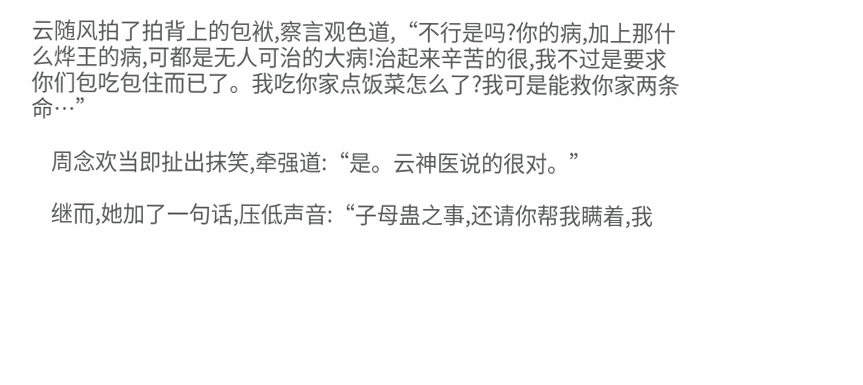云随风拍了拍背上的包袱,察言观色道,“不行是吗?你的病,加上那什么烨王的病,可都是无人可治的大病!治起来辛苦的很,我不过是要求你们包吃包住而已了。我吃你家点饭菜怎么了?我可是能救你家两条命…”

    周念欢当即扯出抹笑,牵强道:“是。云神医说的很对。”

    继而,她加了一句话,压低声音:“子母蛊之事,还请你帮我瞒着,我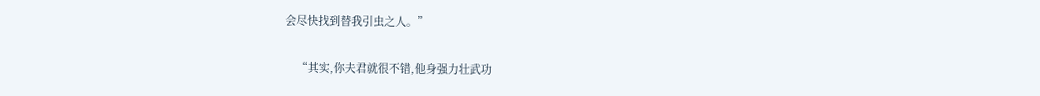会尽快找到替我引虫之人。”

    “其实,你夫君就很不错,他身强力壮武功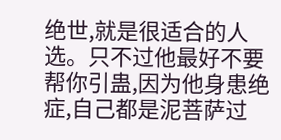绝世,就是很适合的人选。只不过他最好不要帮你引蛊,因为他身患绝症,自己都是泥菩萨过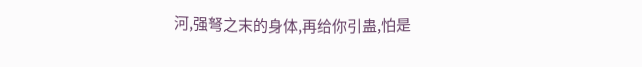河,强弩之末的身体,再给你引蛊,怕是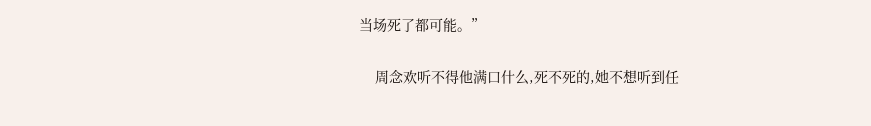当场死了都可能。”

    周念欢听不得他满口什么,死不死的,她不想听到任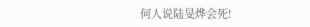何人说陆旻烨会死!